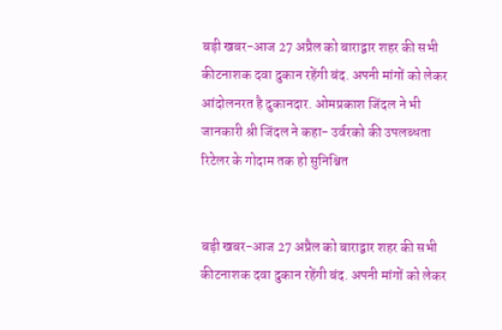बड़ी खबर-आज 27 अप्रैल को बाराद्वार शहर की सभी कीटनाशक दवा दुकान रहेंगी बंद. अपनी मांगों को लेकर आंदोलनरत है दुकानदार. ओमप्रकाश जिंदल ने भी जानकारी श्री जिंदल ने कहा- उर्वरको की उपलब्धता रिटेलर के गोदाम तक हो सुनिश्चित


बड़ी खबर-आज 27 अप्रैल को बाराद्वार शहर की सभी कीटनाशक दवा दुकान रहेंगी बंद. अपनी मांगों को लेकर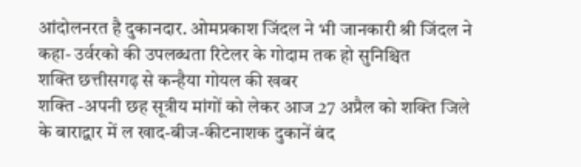आंदोलनरत है दुकानदार. ओमप्रकाश जिंदल ने भी जानकारी श्री जिंदल ने कहा- उर्वरको की उपलब्धता रिटेलर के गोदाम तक हो सुनिश्चित
शक्ति छत्तीसगढ़ से कन्हैया गोयल की खबर
शक्ति -अपनी छह सूत्रीय मांगों को लेकर आज 27 अप्रैल को शक्ति जिले के बाराद्वार में ल खाद-बीज-कीटनाशक दुकानें बंद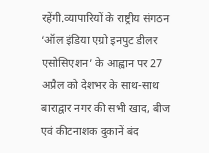रहेंगी.व्यापारियों के राष्ट्रीय संगठन ‘ऑल इंडिया एग्रो इनपुट डीलर एसोसिएशन’ के आह्वान पर 27 अप्रैल को देशभर के साथ-साथ बाराद्वार नगर की सभी खाद, बीज एवं कीटनाशक दुकानें बंद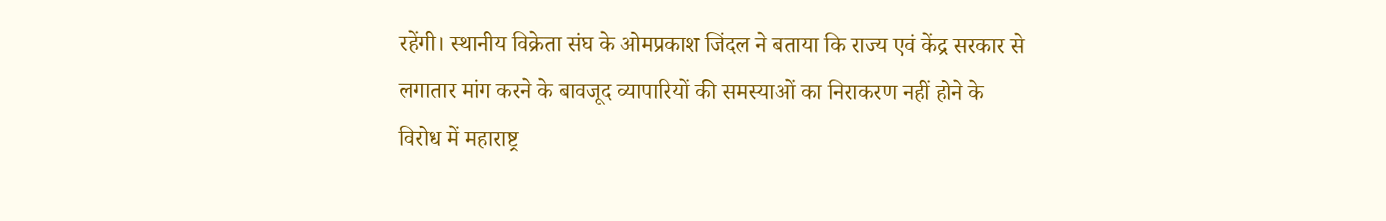रहेंगी। स्थानीय विक्रेता संघ के ओमप्रकाश जिंदल ने बताया कि राज्य एवं केंद्र सरकार से लगातार मांग करने के बावजूद व्यापारियों की समस्याओं का निराकरण नहीं होने के विरोध में महाराष्ट्र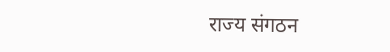राज्य संगठन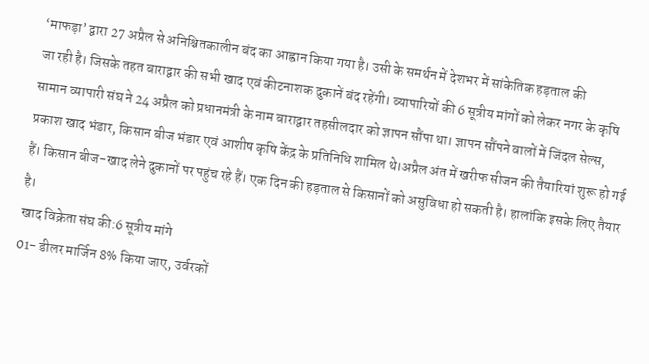‘माफड़ा’ द्वारा 27 अप्रैल से अनिश्चितकालीन बंद का आह्वान किया गया है। उसी के समर्थन में देशभर में सांकेतिक हड़ताल की
जा रही है। जिसके तहत बाराद्वार की सभी खाद एवं कीटनाशक दुकानें बंद रहेंगी। व्यापारियों की 6 सूत्रीय मांगों को लेकर नगर के कृषि सामान व्यापारी संघ ने 24 अप्रैल को प्रधानमंत्री के नाम बाराद्वार तहसीलदार को ज्ञापन सौंपा था। ज्ञापन सौंपने वालों में जिंदल सेल्स, प्रकाश खाद भंडार, किसान बीज भंडार एवं आशीष कृषि केंद्र के प्रतिनिधि शामिल थे।अप्रैल अंत में खरीफ सीजन की तैयारियां शुरू हो गई हैं। किसान बीज-खाद लेने दुकानों पर पहुंच रहे हैं। एक दिन की हड़ताल से किसानों को असुविधा हो सकती है। हालांकि इसके लिए तैयार है।
खाद विक्रेता संघ की:6 सूत्रीय मांगे
01- डीलर मार्जिन 8% किया जाए, उर्वरकों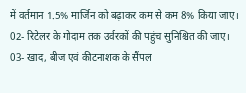में वर्तमान 1.5% मार्जिन को बढ़ाकर कम से कम 8% किया जाए।
02- रिटेलर के गोदाम तक उर्वरकों की पहुंच सुनिश्चित की जाए।
03- खाद, बीज एवं कीटनाशक के सैंपल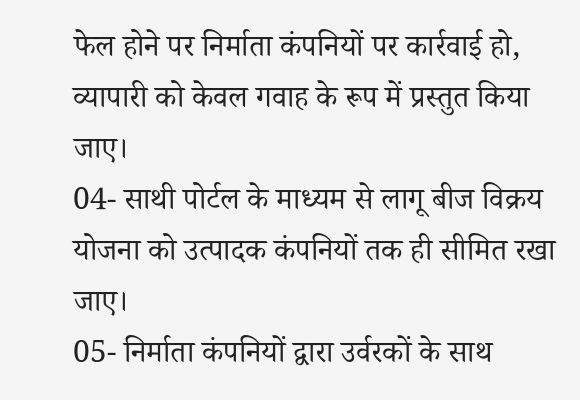फेल होने पर निर्माता कंपनियों पर कार्रवाई हो, व्यापारी को केवल गवाह के रूप में प्रस्तुत किया जाए।
04- साथी पोर्टल के माध्यम से लागू बीज विक्रय योजना को उत्पादक कंपनियों तक ही सीमित रखा जाए।
05- निर्माता कंपनियों द्वारा उर्वरकों के साथ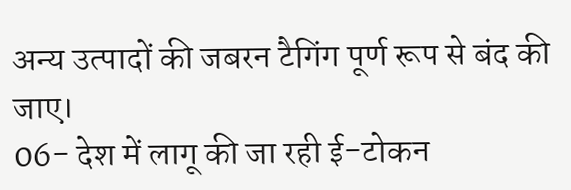अन्य उत्पादों की जबरन टैगिंग पूर्ण रूप से बंद की जाए।
06- देश में लागू की जा रही ई-टोकन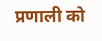प्रणाली को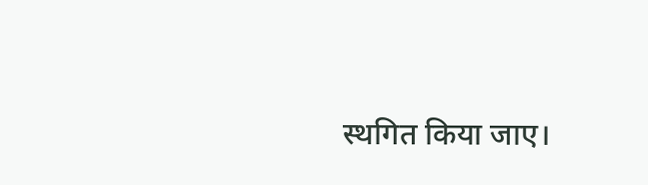स्थगित किया जाए।